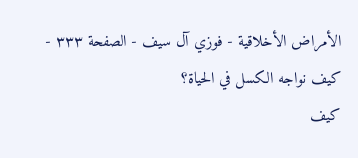الأمراض الأخلاقية - فوزي آل سيف - الصفحة ٣٣٣ - كيف نواجه الكسل في الحياة؟
كيف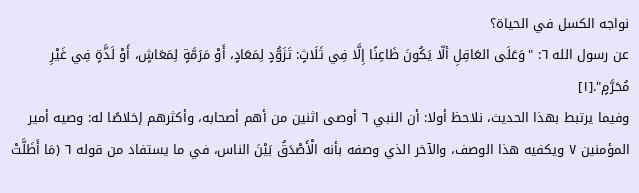نواجه الكسل في الحياة؟
عن رسول الله ٦: "وَعَلَى العَاقِلِ ألّا يَكُونَ ظَاعِنًا إِلَّا فِي ثَلَاثٍ: تَزَوُّدٍ لِمَعَادٍ، أَوْ مَرَمَّةٍ لِمَعَاشٍ، أَوْ لَذَّةٍ فِي غَيْرِ مُحَرَّمٍ".[١]
وفيما يرتبط بهذا الحديث، نلاحظ أولا: أن النبي ٦ أوصى اثنين من أهم أصحابه، وأكثرهم إخلاصًا له: وصيه أمير المؤمنين ٧ ويكفيه هذا الوصف، والآخر الذي وصفه بأنه الْأَصْدَقُ بَيْنَ الناس، في ما يستفاد من قوله ٦ (مَا أَظَلَّتْ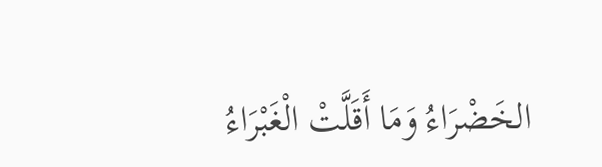الخَضْرَاءُ وَمَا أَقَلَّتْ الْغَبْرَاءُ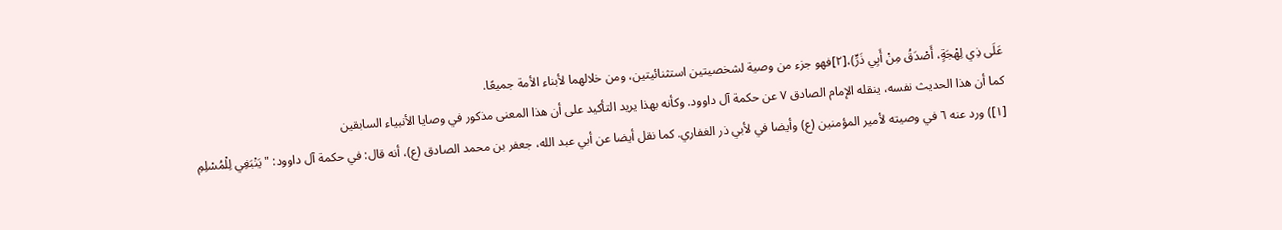عَلَى ذِي لِهْجَةٍ، أَصْدَقُ مِنْ أَبِي ذَرٍّ)،[٢]فهو جزء من وصية لشخصيتين استثنائيتين، ومن خلالهما لأبناء الأمة جميعًا.
كما أن هذا الحديث نفسه، ينقله الإمام الصادق ٧ عن حكمة آل داوود. وكأنه بهذا يريد التأكيد على أن هذا المعنى مذكور في وصايا الأنبياء السابقين
[١]) ورد عنه ٦ في وصيته لأمير المؤمنين (ع) وأيضا في لأبي ذر الغفاري. كما نقل أيضا عن أبي عبد الله، جعفر بن محمد الصادق (ع)، أنه قال: في حكمة آل داوود: "يَنْبَغِي لِلْمُسْلِمِ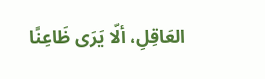العَاقِلِ، ألّا يَرَى ظَاعِنًا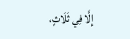إِلَّا فِي ثَلَاثٍ،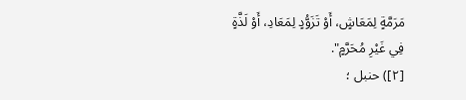مَرَمَّةٍ لِمَعَاشٍ، أَوْ تَزَوُّدٍ لِمَعَادِ، أَوْ لَذَّةٍ فِي غَيْرِ مُحَرَّمٍ".
[٢]) حنبل ؛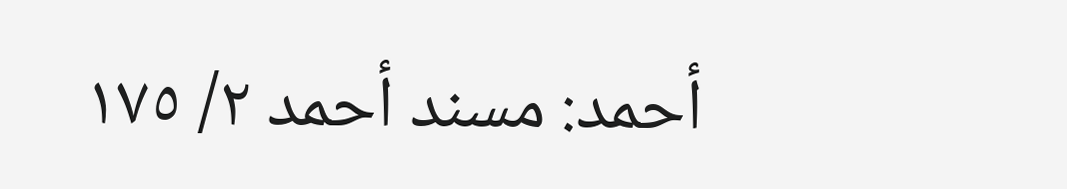أحمد: مسند أحمد ٢/ ١٧٥